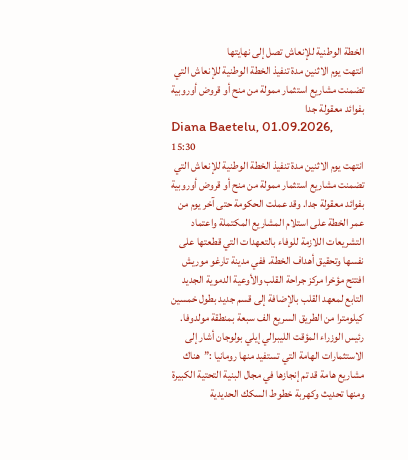الخطة الوطنية للإنعاش تصل إلى نهايتها
انتهت يوم الاثنين مدة تنفيذ الخطة الوطنية للإنعاش التي تضمنت مشاريع استثمار ممولة من منح أو قروض أوروبية بفوائد معقولة جدا
Diana Baetelu, 01.09.2026, 15:30
انتهت يوم الاثنين مدة تنفيذ الخطة الوطنية للإنعاش التي تضمنت مشاريع استثمار ممولة من منح أو قروض أوروبية بفوائد معقولة جدا. وقد عملت الحكومة حتى آخر يوم من عمر الخطة على استلام المشاريع المكتملة واعتماد التشريعات اللازمة للوفاء بالتعهدات التي قطعتها على نفسها وتحقيق أهداف الخطة. ففي مدينة تارغو موريش افتتح مؤخرا مركز جراحة القلب والأوعية الدموية الجديد التابع لمعهد القلب بالإضافة إلى قسم جديد بطول خمسين كيلومترا من الطريق السريع الف سبعة بمنطقة مولدوفا.
رئيس الوزراء المؤقت الليبرالي إيلي بولوجان أشار إلى الاستثمارات الهامة التي تستفيد منها رومانيا :”هناك مشاريع هامة قد تم إنجازها في مجال البنية التحتية الكبيرة ومنها تحديث وكهربة خطوط السكك الحديدية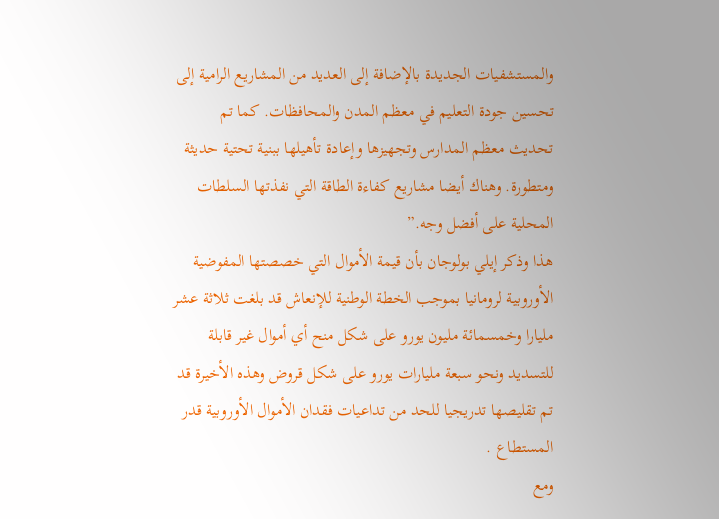والمستشفيات الجديدة بالإضافة إلى العديد من المشاريع الرامية إلى تحسين جودة التعليم في معظم المدن والمحافظات. كما تم تحديث معظم المدارس وتجهيزها وإعادة تأهيلها ببنية تحتية حديثة ومتطورة. وهناك أيضا مشاريع كفاءة الطاقة التي نفذتها السلطات المحلية على أفضل وجه.”
هذا وذكر إيلي بولوجان بأن قيمة الأموال التي خصصتها المفوضية الأوروبية لرومانيا بموجب الخطة الوطنية للإنعاش قد بلغت ثلاثة عشر مليارا وخمسمائة مليون يورو على شكل منح أي أموال غير قابلة للتسديد ونحو سبعة مليارات يورو على شكل قروض وهذه الأخيرة قد تم تقليصها تدريجيا للحد من تداعيات فقدان الأموال الأوروبية قدر المستطاع .
ومع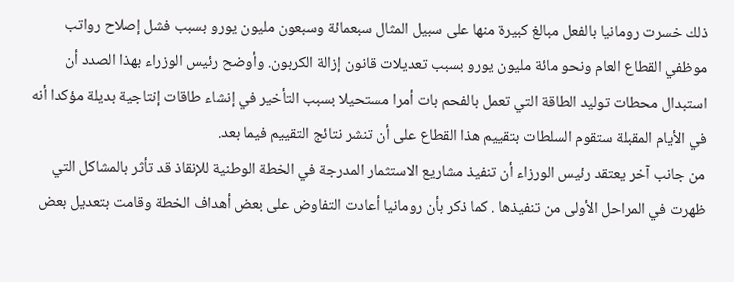ذلك خسرت رومانيا بالفعل مبالغ كبيرة منها على سبيل المثال سبعمائة وسبعون مليون يورو بسبب فشل إصلاح رواتب موظفي القطاع العام ونحو مائة مليون يورو بسبب تعديلات قانون إزالة الكربون. وأوضح رئيس الوزراء بهذا الصدد أن استبدال محطات توليد الطاقة التي تعمل بالفحم بات أمرا مستحيلا بسبب التأخير في إنشاء طاقات إنتاجية بديلة مؤكدا أنه في الأيام المقبلة ستقوم السلطات بتقييم هذا القطاع على أن تنشر نتائج التقييم فيما بعد.
من جانب آخر يعتقد رئيس الورزاء أن تنفيذ مشاريع الاستثمار المدرجة في الخطة الوطنية للإنقاذ قد تأثر بالمشاكل التي ظهرت في المراحل الأولى من تنفيذها . كما ذكر بأن رومانيا أعادت التفاوض على بعض أهداف الخطة وقامت بتعديل بعض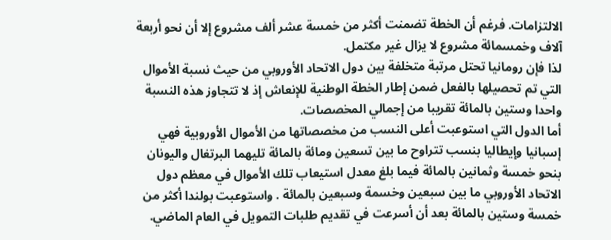الالتزامات. فرغم أن الخطة تضمنت أكثر من خمسة عشر ألف مشروع إلا أن نحو أربعة آلاف وخمسمائة مشروع لا يزال غير مكتمل.
لذا فإن رومانيا تحتل مرتبة متخلفة بين دول الاتحاد الأوروبي من حيث نسبة الأموال التي تم تحصيلها بالفعل ضمن إطار الخطة الوطنية للإنعاش إذ لا تتجاوز هذه النسبة واحدا وستين بالمائة تقريبا من إجمالي المخصصات.
أما الدول التي استوعبت أعلى النسب من مخصصاتها من الأموال الأوروبية فهي إسبانيا وإيطاليا بنسب تتراوح ما بين تسعين ومائة بالمائة تليهما البرتغال واليونان بنحو خمسة وثمانين بالمائة فيما بلغ معدل استيعاب تلك الأموال في معظم دول الاتحاد الأوروبي ما بين سبعين وخسمة وسبعين بالمائة . واستوعبت بولندا أكثر من خمسة وستين بالمائة بعد أن أسرعت في تقديم طلبات التمويل في العام الماضي.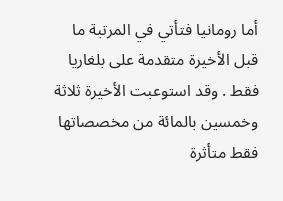أما رومانيا فتأتي في المرتبة ما قبل الأخيرة متقدمة على بلغاريا فقط . وقد استوعبت الأخيرة ثلاثة وخمسين بالمائة من مخصصاتها فقط متأثرة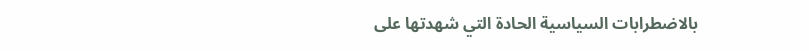بالاضطرابات السياسية الحادة التي شهدتها على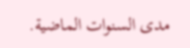مدى السنوات الماضية.